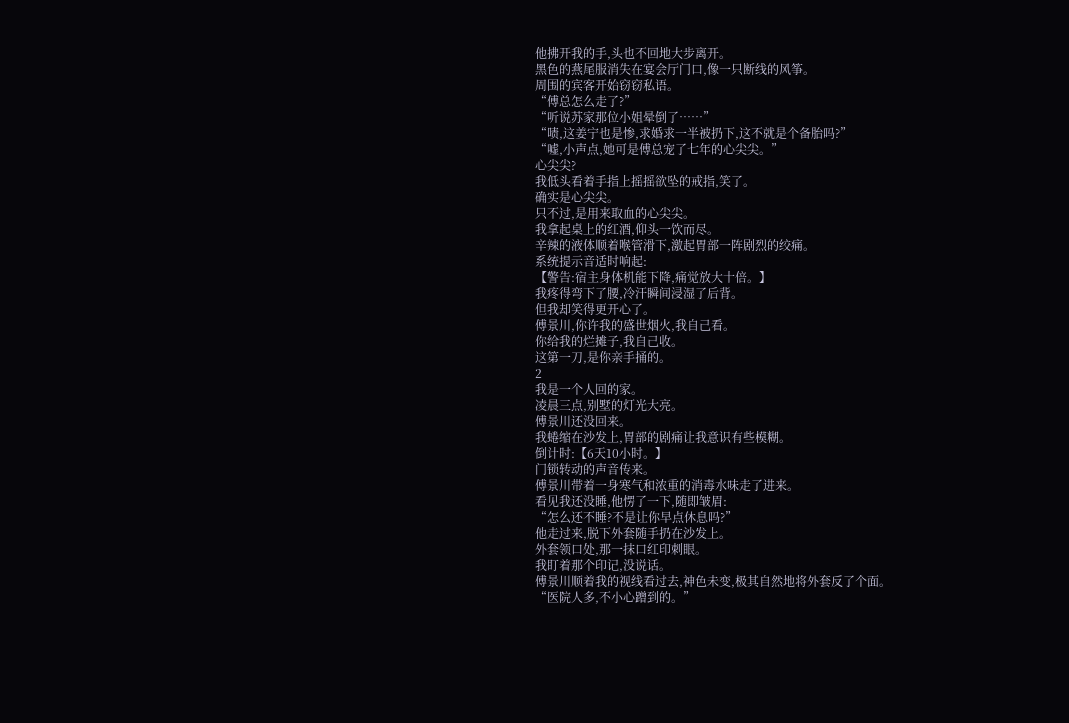他拂开我的手,头也不回地大步离开。
黑色的燕尾服消失在宴会厅门口,像一只断线的风筝。
周围的宾客开始窃窃私语。
“傅总怎么走了?”
“听说苏家那位小姐晕倒了……”
“啧,这姜宁也是惨,求婚求一半被扔下,这不就是个备胎吗?”
“嘘,小声点,她可是傅总宠了七年的心尖尖。”
心尖尖?
我低头看着手指上摇摇欲坠的戒指,笑了。
确实是心尖尖。
只不过,是用来取血的心尖尖。
我拿起桌上的红酒,仰头一饮而尽。
辛辣的液体顺着喉管滑下,激起胃部一阵剧烈的绞痛。
系统提示音适时响起:
【警告:宿主身体机能下降,痛觉放大十倍。】
我疼得弯下了腰,冷汗瞬间浸湿了后背。
但我却笑得更开心了。
傅景川,你许我的盛世烟火,我自己看。
你给我的烂摊子,我自己收。
这第一刀,是你亲手捅的。
2
我是一个人回的家。
凌晨三点,别墅的灯光大亮。
傅景川还没回来。
我蜷缩在沙发上,胃部的剧痛让我意识有些模糊。
倒计时:【6天10小时。】
门锁转动的声音传来。
傅景川带着一身寒气和浓重的消毒水味走了进来。
看见我还没睡,他愣了一下,随即皱眉:
“怎么还不睡?不是让你早点休息吗?”
他走过来,脱下外套随手扔在沙发上。
外套领口处,那一抹口红印刺眼。
我盯着那个印记,没说话。
傅景川顺着我的视线看过去,神色未变,极其自然地将外套反了个面。
“医院人多,不小心蹭到的。”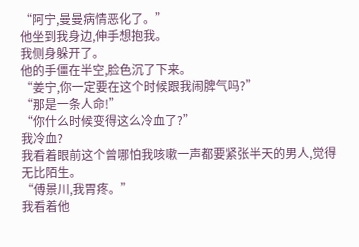“阿宁,曼曼病情恶化了。”
他坐到我身边,伸手想抱我。
我侧身躲开了。
他的手僵在半空,脸色沉了下来。
“姜宁,你一定要在这个时候跟我闹脾气吗?”
“那是一条人命!”
“你什么时候变得这么冷血了?”
我冷血?
我看着眼前这个曾哪怕我咳嗽一声都要紧张半天的男人,觉得无比陌生。
“傅景川,我胃疼。”
我看着他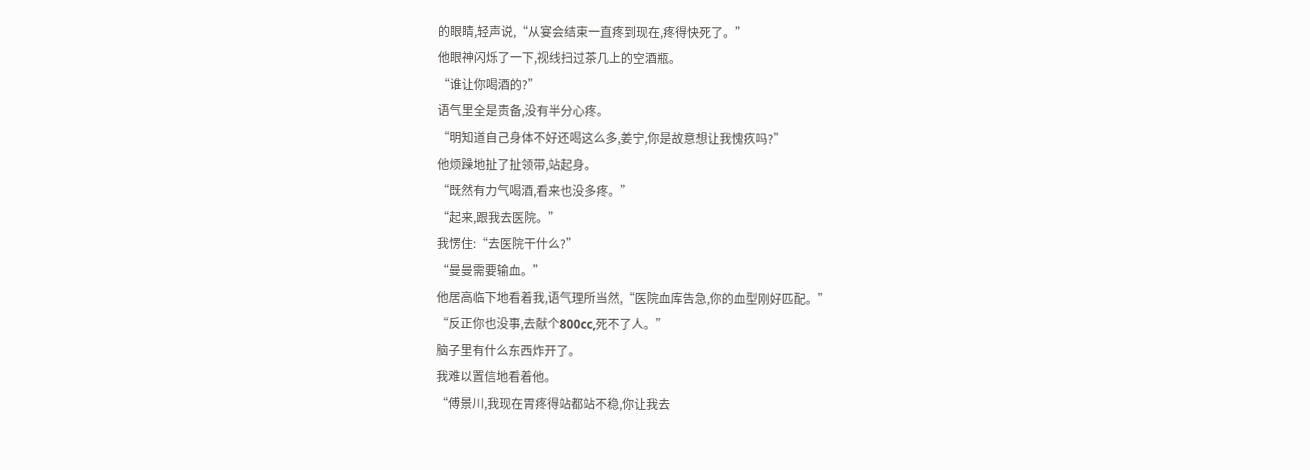的眼睛,轻声说,“从宴会结束一直疼到现在,疼得快死了。”
他眼神闪烁了一下,视线扫过茶几上的空酒瓶。
“谁让你喝酒的?”
语气里全是责备,没有半分心疼。
“明知道自己身体不好还喝这么多,姜宁,你是故意想让我愧疚吗?”
他烦躁地扯了扯领带,站起身。
“既然有力气喝酒,看来也没多疼。”
“起来,跟我去医院。”
我愣住:“去医院干什么?”
“曼曼需要输血。”
他居高临下地看着我,语气理所当然,“医院血库告急,你的血型刚好匹配。”
“反正你也没事,去献个800cc,死不了人。”
脑子里有什么东西炸开了。
我难以置信地看着他。
“傅景川,我现在胃疼得站都站不稳,你让我去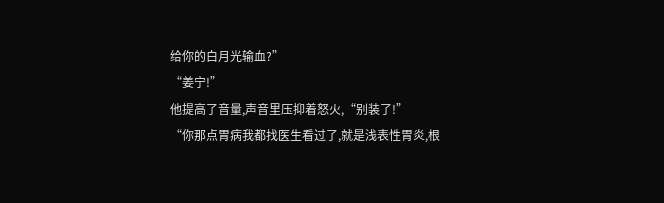给你的白月光输血?”
“姜宁!”
他提高了音量,声音里压抑着怒火,“别装了!”
“你那点胃病我都找医生看过了,就是浅表性胃炎,根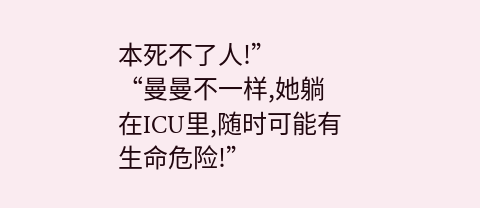本死不了人!”
“曼曼不一样,她躺在ICU里,随时可能有生命危险!”